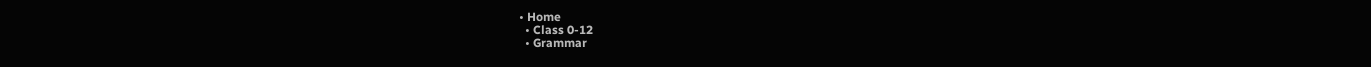• Home
  • Class 0-12
  • Grammar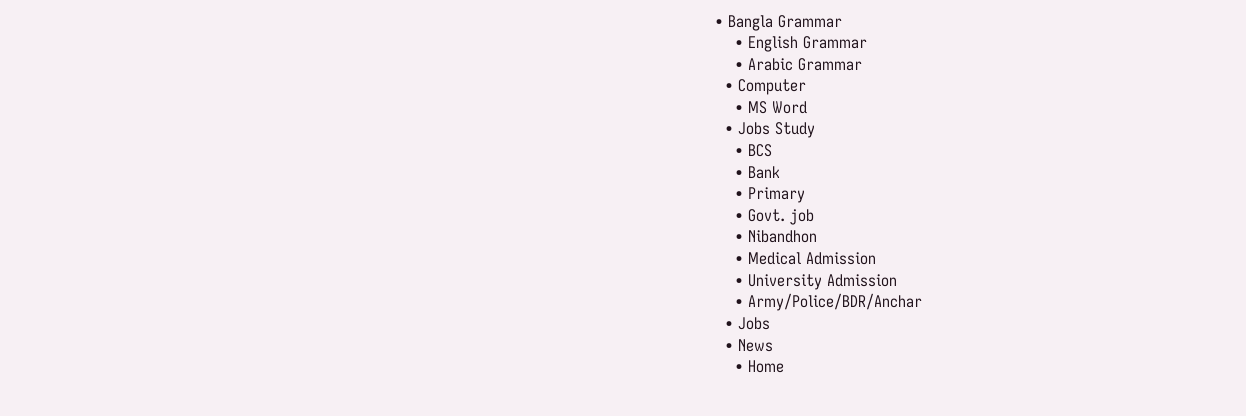• Bangla Grammar
    • English Grammar
    • Arabic Grammar
  • Computer
    • MS Word
  • Jobs Study
    • BCS
    • Bank
    • Primary
    • Govt. job
    • Nibandhon
    • Medical Admission
    • University Admission
    • Army/Police/BDR/Anchar
  • Jobs
  • News
    • Home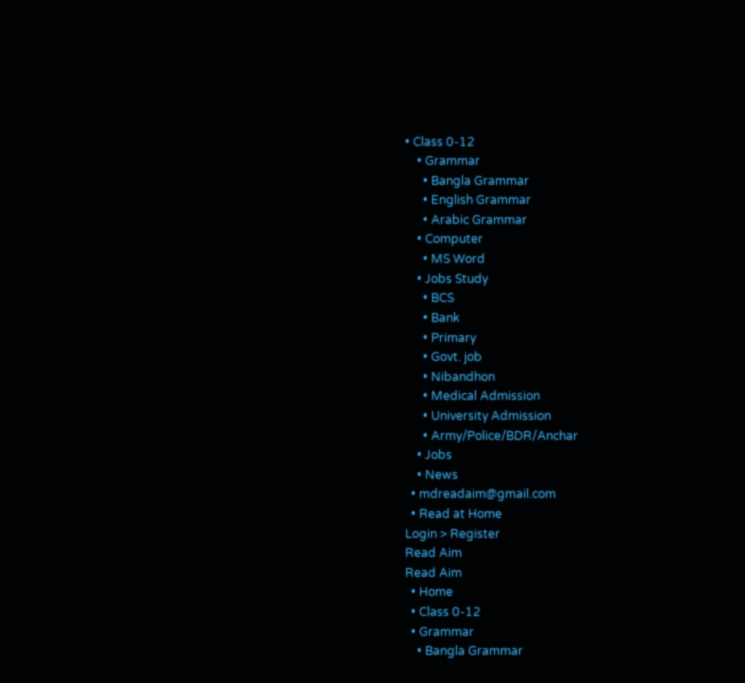• Class 0-12
    • Grammar
      • Bangla Grammar
      • English Grammar
      • Arabic Grammar
    • Computer
      • MS Word
    • Jobs Study
      • BCS
      • Bank
      • Primary
      • Govt. job
      • Nibandhon
      • Medical Admission
      • University Admission
      • Army/Police/BDR/Anchar
    • Jobs
    • News
  • mdreadaim@gmail.com
  • Read at Home
Login > Register
Read Aim
Read Aim
  • Home
  • Class 0-12
  • Grammar
    • Bangla Grammar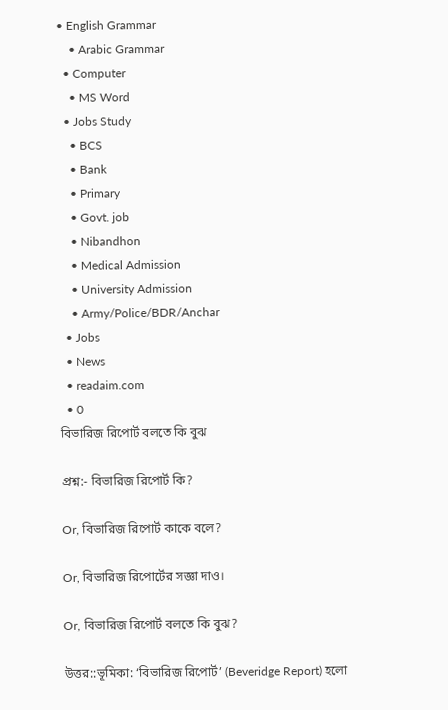• English Grammar
    • Arabic Grammar
  • Computer
    • MS Word
  • Jobs Study
    • BCS
    • Bank
    • Primary
    • Govt. job
    • Nibandhon
    • Medical Admission
    • University Admission
    • Army/Police/BDR/Anchar
  • Jobs
  • News
  • readaim.com
  • 0
বিভারিজ রিপোর্ট বলতে কি বুঝ

প্রশ্ন:- বিভারিজ রিপোর্ট কি?

Or, বিভারিজ রিপোর্ট কাকে বলে?

Or, বিভারিজ রিপোর্টের সজ্ঞা দাও।

Or, বিভারিজ রিপোর্ট বলতে কি বুঝ?

উত্তর::ভূমিকা: ‘বিভারিজ রিপোর্ট’ (Beveridge Report) হলো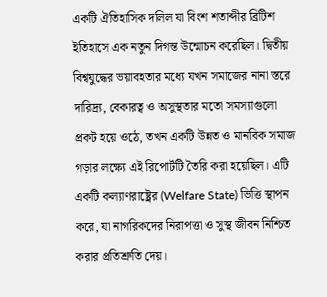একটি ঐতিহাসিক দলিল যা বিংশ শতাব্দীর ব্রিটিশ ইতিহাসে এক নতুন দিগন্ত উন্মোচন করেছিল। দ্বিতীয় বিশ্বযুদ্ধের ভয়াবহতার মধ্যে যখন সমাজের নানা স্তরে দারিদ্র্য, বেকারত্ব ও অসুস্থতার মতো সমস্যাগুলো প্রকট হয়ে ওঠে, তখন একটি উন্নত ও মানবিক সমাজ গড়ার লক্ষ্যে এই রিপোর্টটি তৈরি করা হয়েছিল। এটি একটি কল্যাণরাষ্ট্রের (Welfare State) ভিত্তি স্থাপন করে, যা নাগরিকদের নিরাপত্তা ও সুস্থ জীবন নিশ্চিত করার প্রতিশ্রুতি দেয়।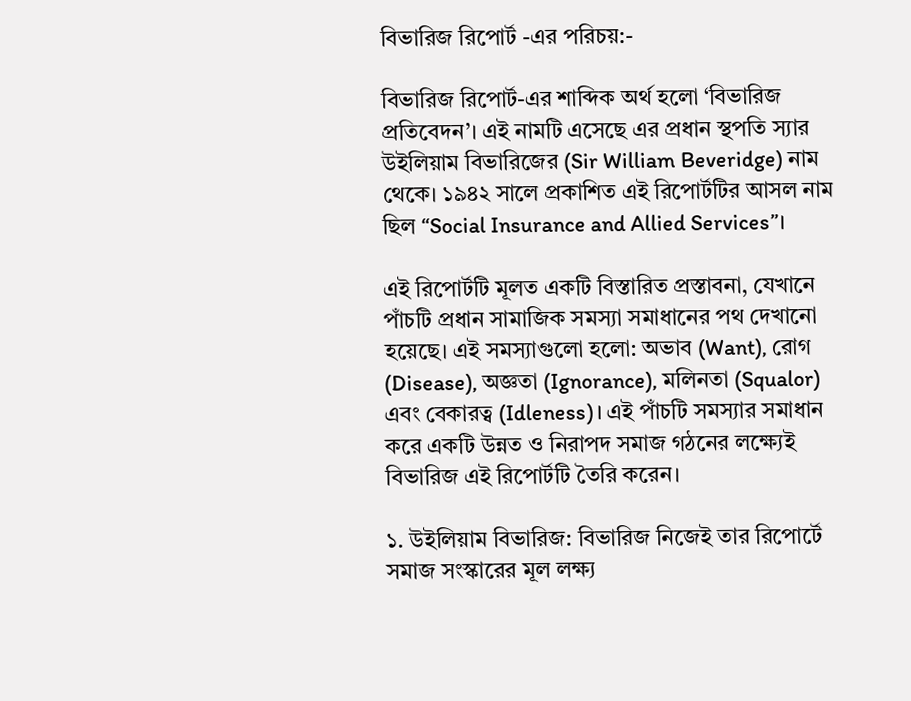বিভারিজ রিপোর্ট -এর পরিচয়:-

বিভারিজ রিপোর্ট-এর শাব্দিক অর্থ হলো ‘বিভারিজ প্রতিবেদন’। এই নামটি এসেছে এর প্রধান স্থপতি স্যার উইলিয়াম বিভারিজের (Sir William Beveridge) নাম থেকে। ১৯৪২ সালে প্রকাশিত এই রিপোর্টটির আসল নাম ছিল “Social Insurance and Allied Services”।

এই রিপোর্টটি মূলত একটি বিস্তারিত প্রস্তাবনা, যেখানে পাঁচটি প্রধান সামাজিক সমস্যা সমাধানের পথ দেখানো হয়েছে। এই সমস্যাগুলো হলো: অভাব (Want), রোগ (Disease), অজ্ঞতা (Ignorance), মলিনতা (Squalor) এবং বেকারত্ব (Idleness)। এই পাঁচটি সমস্যার সমাধান করে একটি উন্নত ও নিরাপদ সমাজ গঠনের লক্ষ্যেই বিভারিজ এই রিপোর্টটি তৈরি করেন।

১. উইলিয়াম বিভারিজ: বিভারিজ নিজেই তার রিপোর্টে সমাজ সংস্কারের মূল লক্ষ্য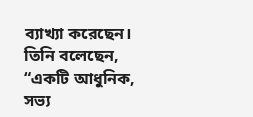ব্যাখ্যা করেছেন। তিনি বলেছেন, “একটি আধুনিক, সভ্য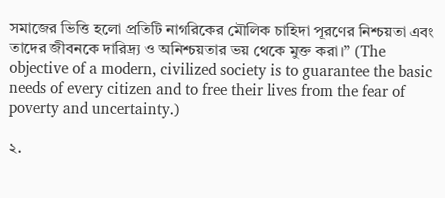সমাজের ভিত্তি হলো প্রতিটি নাগরিকের মৌলিক চাহিদা পূরণের নিশ্চয়তা এবং তাদের জীবনকে দারিদ্র্য ও অনিশ্চয়তার ভয় থেকে মুক্ত করা।” (The objective of a modern, civilized society is to guarantee the basic needs of every citizen and to free their lives from the fear of poverty and uncertainty.)

২.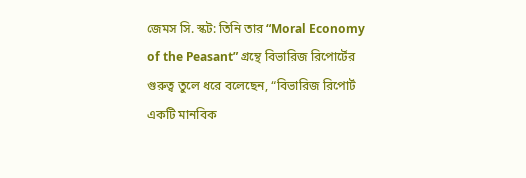জেমস সি. স্কট: তিনি তার “Moral Economy of the Peasant” গ্রন্থে বিভারিজ রিপোর্টের গুরুত্ব তুলে ধরে বলেছেন, “বিভারিজ রিপোর্ট একটি মানবিক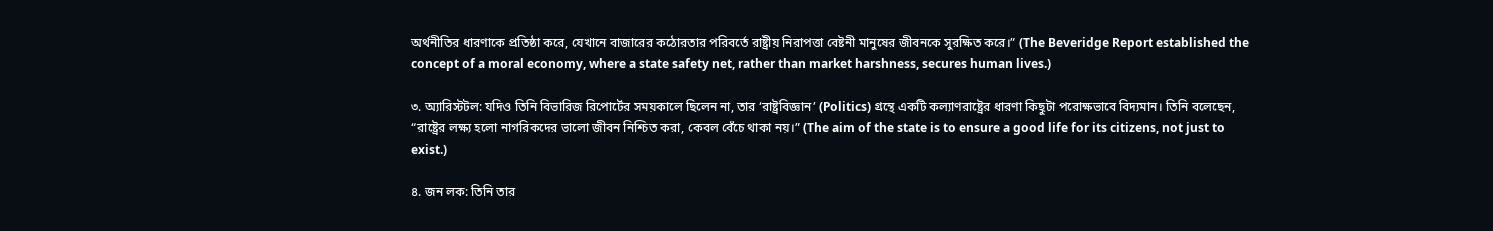অর্থনীতির ধারণাকে প্রতিষ্ঠা করে, যেখানে বাজারের কঠোরতার পরিবর্তে রাষ্ট্রীয় নিরাপত্তা বেষ্টনী মানুষের জীবনকে সুরক্ষিত করে।” (The Beveridge Report established the concept of a moral economy, where a state safety net, rather than market harshness, secures human lives.)

৩. অ্যারিস্টটল: যদিও তিনি বিভারিজ রিপোর্টের সময়কালে ছিলেন না, তার ‘রাষ্ট্রবিজ্ঞান’ (Politics) গ্রন্থে একটি কল্যাণরাষ্ট্রের ধারণা কিছুটা পরোক্ষভাবে বিদ্যমান। তিনি বলেছেন, “রাষ্ট্রের লক্ষ্য হলো নাগরিকদের ভালো জীবন নিশ্চিত করা, কেবল বেঁচে থাকা নয়।” (The aim of the state is to ensure a good life for its citizens, not just to exist.)

৪. জন লক: তিনি তার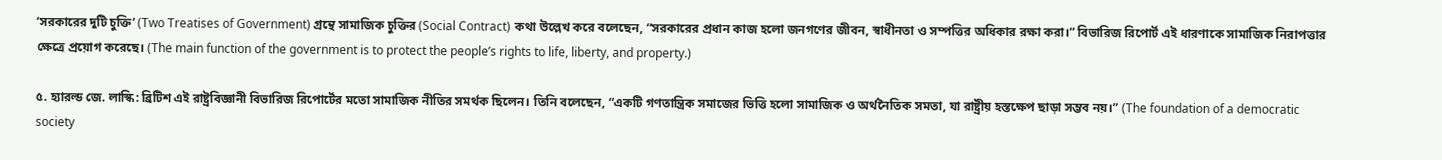‘সরকারের দুটি চুক্তি’ (Two Treatises of Government) গ্রন্থে সামাজিক চুক্তির (Social Contract) কথা উল্লেখ করে বলেছেন, “সরকারের প্রধান কাজ হলো জনগণের জীবন, স্বাধীনতা ও সম্পত্তির অধিকার রক্ষা করা।” বিভারিজ রিপোর্ট এই ধারণাকে সামাজিক নিরাপত্তার ক্ষেত্রে প্রয়োগ করেছে। (The main function of the government is to protect the people’s rights to life, liberty, and property.)

৫. হ্যারল্ড জে. লাস্কি: ব্রিটিশ এই রাষ্ট্রবিজ্ঞানী বিভারিজ রিপোর্টের মতো সামাজিক নীতির সমর্থক ছিলেন। তিনি বলেছেন, “একটি গণতান্ত্রিক সমাজের ভিত্তি হলো সামাজিক ও অর্থনৈতিক সমতা, যা রাষ্ট্রীয় হস্তক্ষেপ ছাড়া সম্ভব নয়।” (The foundation of a democratic society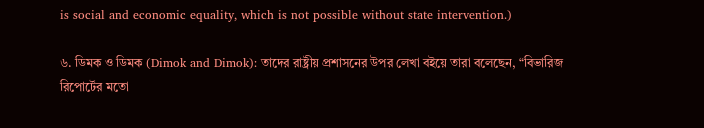is social and economic equality, which is not possible without state intervention.)

৬. ডিমক ও ডিমক (Dimok and Dimok): তাদের রাষ্ট্রীয় প্রশাসনের উপর লেখা বইয়ে তারা বলেছেন, “বিভারিজ রিপোর্টের মতো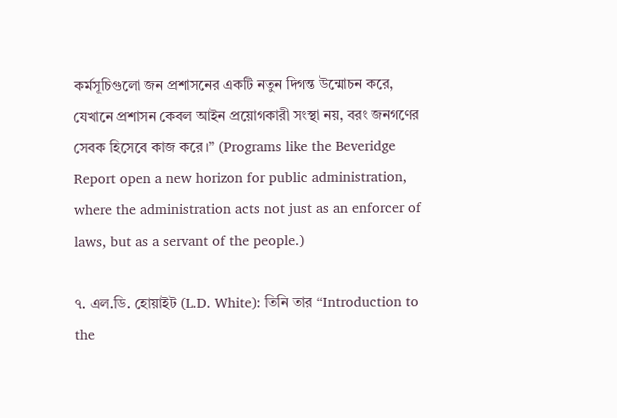কর্মসূচিগুলো জন প্রশাসনের একটি নতুন দিগন্ত উন্মোচন করে, যেখানে প্রশাসন কেবল আইন প্রয়োগকারী সংস্থা নয়, বরং জনগণের সেবক হিসেবে কাজ করে।” (Programs like the Beveridge Report open a new horizon for public administration, where the administration acts not just as an enforcer of laws, but as a servant of the people.)

৭. এল.ডি. হোয়াইট (L.D. White): তিনি তার “Introduction to the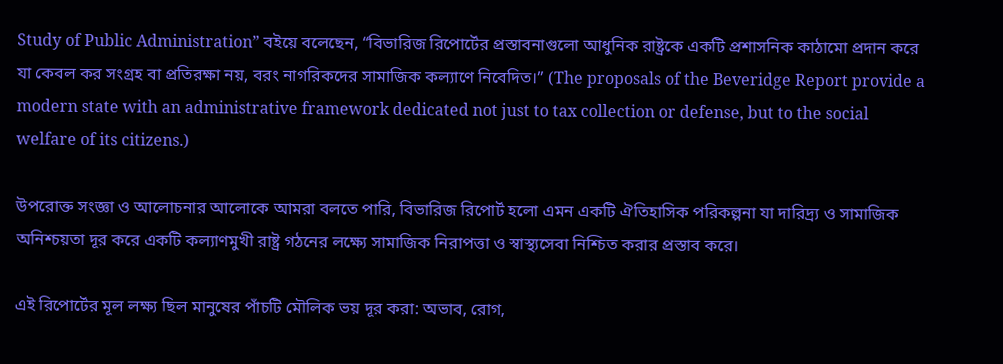Study of Public Administration” বইয়ে বলেছেন, “বিভারিজ রিপোর্টের প্রস্তাবনাগুলো আধুনিক রাষ্ট্রকে একটি প্রশাসনিক কাঠামো প্রদান করে যা কেবল কর সংগ্রহ বা প্রতিরক্ষা নয়, বরং নাগরিকদের সামাজিক কল্যাণে নিবেদিত।” (The proposals of the Beveridge Report provide a modern state with an administrative framework dedicated not just to tax collection or defense, but to the social welfare of its citizens.)

উপরোক্ত সংজ্ঞা ও আলোচনার আলোকে আমরা বলতে পারি, বিভারিজ রিপোর্ট হলো এমন একটি ঐতিহাসিক পরিকল্পনা যা দারিদ্র্য ও সামাজিক অনিশ্চয়তা দূর করে একটি কল্যাণমুখী রাষ্ট্র গঠনের লক্ষ্যে সামাজিক নিরাপত্তা ও স্বাস্থ্যসেবা নিশ্চিত করার প্রস্তাব করে।

এই রিপোর্টের মূল লক্ষ্য ছিল মানুষের পাঁচটি মৌলিক ভয় দূর করা: অভাব, রোগ,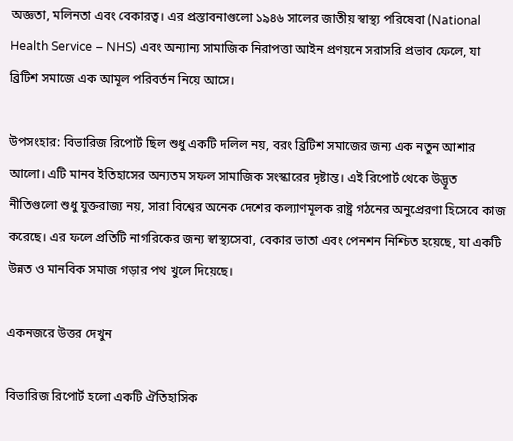অজ্ঞতা, মলিনতা এবং বেকারত্ব। এর প্রস্তাবনাগুলো ১৯৪৬ সালের জাতীয় স্বাস্থ্য পরিষেবা (National Health Service – NHS) এবং অন্যান্য সামাজিক নিরাপত্তা আইন প্রণয়নে সরাসরি প্রভাব ফেলে, যা ব্রিটিশ সমাজে এক আমূল পরিবর্তন নিয়ে আসে।

উপসংহার: বিভারিজ রিপোর্ট ছিল শুধু একটি দলিল নয়, বরং ব্রিটিশ সমাজের জন্য এক নতুন আশার আলো। এটি মানব ইতিহাসের অন্যতম সফল সামাজিক সংস্কারের দৃষ্টান্ত। এই রিপোর্ট থেকে উদ্ভূত নীতিগুলো শুধু যুক্তরাজ্য নয়, সারা বিশ্বের অনেক দেশের কল্যাণমূলক রাষ্ট্র গঠনের অনুপ্রেরণা হিসেবে কাজ করেছে। এর ফলে প্রতিটি নাগরিকের জন্য স্বাস্থ্যসেবা, বেকার ভাতা এবং পেনশন নিশ্চিত হয়েছে, যা একটি উন্নত ও মানবিক সমাজ গড়ার পথ খুলে দিয়েছে।

একনজরে উত্তর দেখুন

বিভারিজ রিপোর্ট হলো একটি ঐতিহাসিক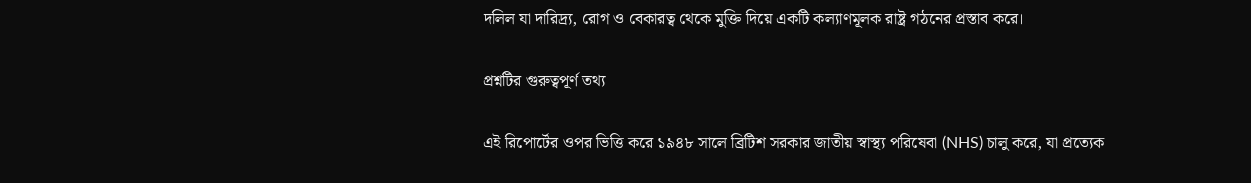দলিল যা দারিদ্র্য, রোগ ও বেকারত্ব থেকে মুক্তি দিয়ে একটি কল্যাণমূলক রাষ্ট্র গঠনের প্রস্তাব করে।

প্রশ্নটির গুরুত্বপূর্ণ তথ্য

এই রিপোর্টের ওপর ভিত্তি করে ১৯৪৮ সালে ব্রিটিশ সরকার জাতীয় স্বাস্থ্য পরিষেবা (NHS) চালু করে, যা প্রত্যেক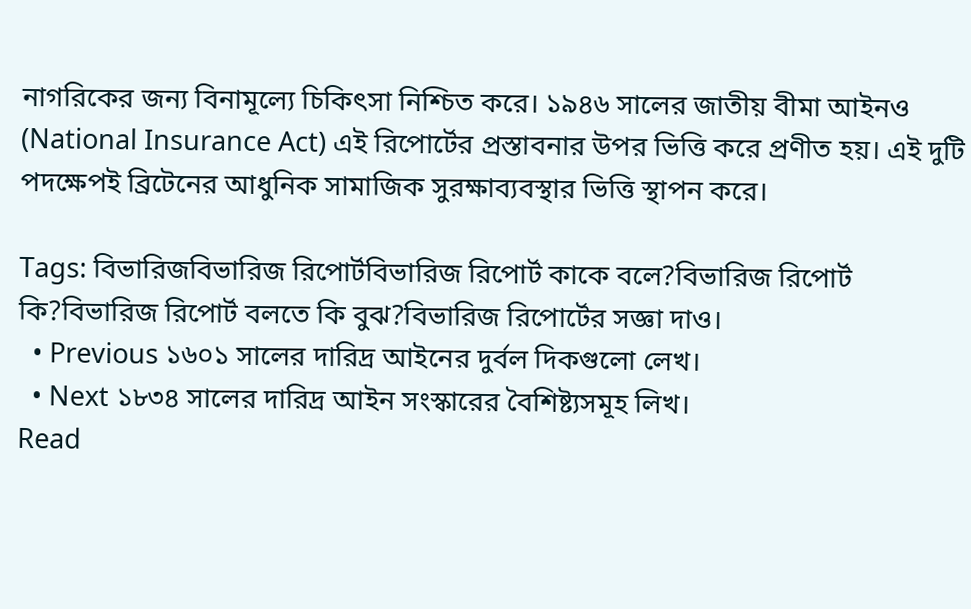নাগরিকের জন্য বিনামূল্যে চিকিৎসা নিশ্চিত করে। ১৯৪৬ সালের জাতীয় বীমা আইনও (National Insurance Act) এই রিপোর্টের প্রস্তাবনার উপর ভিত্তি করে প্রণীত হয়। এই দুটি পদক্ষেপই ব্রিটেনের আধুনিক সামাজিক সুরক্ষাব্যবস্থার ভিত্তি স্থাপন করে।

Tags: বিভারিজবিভারিজ রিপোর্টবিভারিজ রিপোর্ট কাকে বলে?বিভারিজ রিপোর্ট কি?বিভারিজ রিপোর্ট বলতে কি বুঝ?বিভারিজ রিপোর্টের সজ্ঞা দাও।
  • Previous ১৬০১ সালের দারিদ্র আইনের দুর্বল দিকগুলো লেখ।
  • Next ১৮৩৪ সালের দারিদ্র আইন সংস্কারের বৈশিষ্ট্যসমূহ লিখ।
Read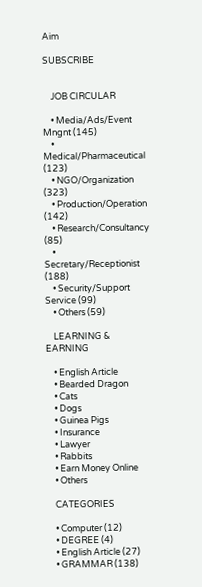Aim

SUBSCRIBE


    JOB CIRCULAR

    • Media/Ads/Event Mngnt (145)
    • Medical/Pharmaceutical (123)
    • NGO/Organization (323)
    • Production/Operation (142)
    • Research/Consultancy (85)
    • Secretary/Receptionist (188)
    • Security/Support Service (99)
    • Others (59)

    LEARNING & EARNING

    • English Article
    • Bearded Dragon
    • Cats
    • Dogs
    • Guinea Pigs
    • Insurance
    • Lawyer
    • Rabbits
    • Earn Money Online
    • Others

    CATEGORIES

    • Computer (12)
    • DEGREE (4)
    • English Article (27)
    • GRAMMAR (138)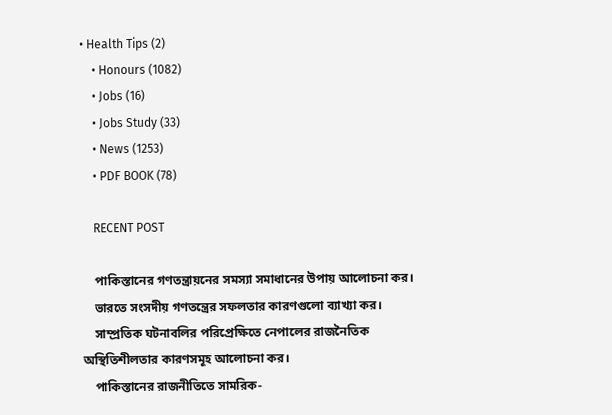• Health Tips (2)
    • Honours (1082)
    • Jobs (16)
    • Jobs Study (33)
    • News (1253)
    • PDF BOOK (78)

    RECENT POST

    পাকিস্তানের গণতন্ত্রায়নের সমস্যা সমাধানের উপায় আলোচনা কর।
    ভারতে সংসদীয় গণতন্ত্রের সফলতার কারণগুলো ব্যাখ্যা কর।
    সাম্প্রতিক ঘটনাবলির পরিপ্রেক্ষিতে নেপালের রাজনৈতিক অস্থিতিশীলতার কারণসমূহ আলোচনা কর।
    পাকিস্তানের রাজনীতিতে সামরিক-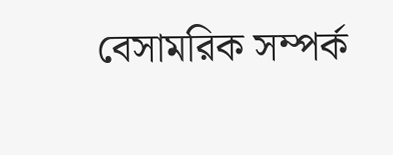বেসামরিক সম্পর্ক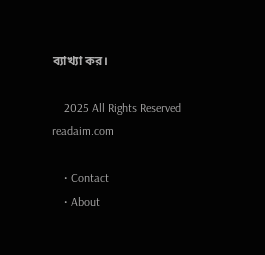ব্যাখ্যা কর।

    2025 All Rights Reserved readaim.com

    • Contact
    • About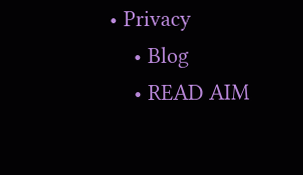• Privacy
    • Blog
    • READ AIM